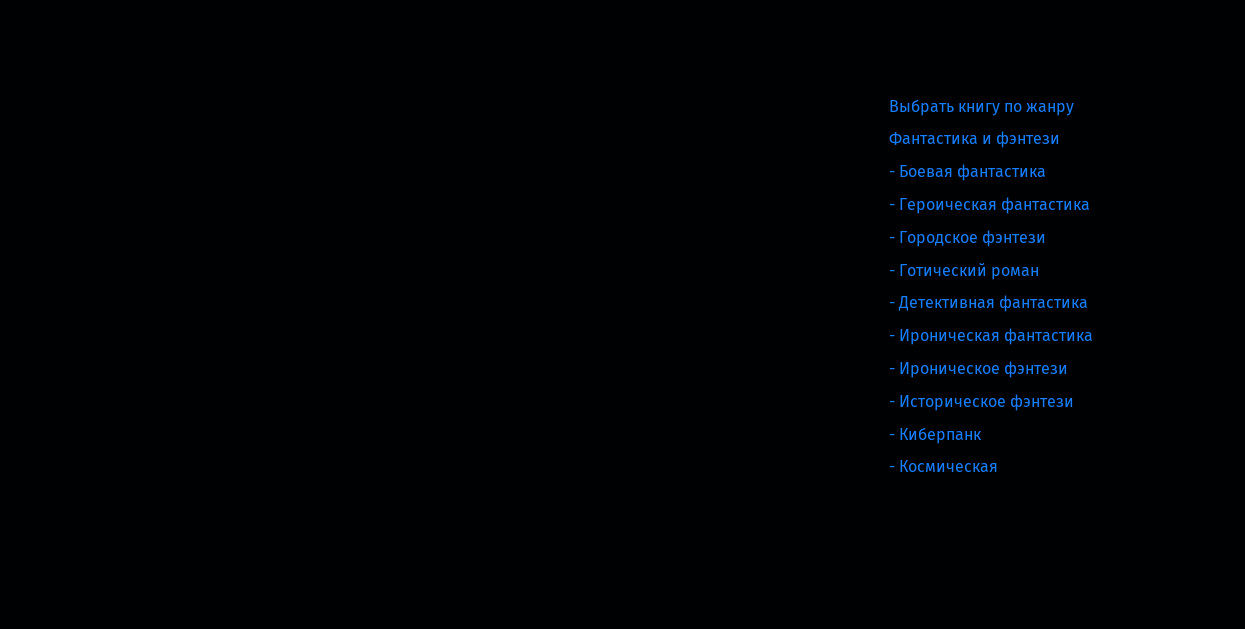Выбрать книгу по жанру
Фантастика и фэнтези
- Боевая фантастика
- Героическая фантастика
- Городское фэнтези
- Готический роман
- Детективная фантастика
- Ироническая фантастика
- Ироническое фэнтези
- Историческое фэнтези
- Киберпанк
- Космическая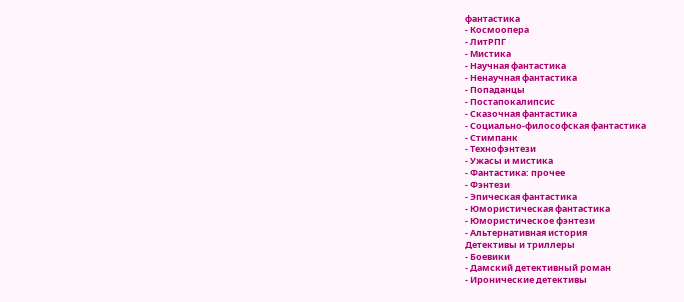фантастика
- Космоопера
- ЛитРПГ
- Мистика
- Научная фантастика
- Ненаучная фантастика
- Попаданцы
- Постапокалипсис
- Сказочная фантастика
- Социально-философская фантастика
- Стимпанк
- Технофэнтези
- Ужасы и мистика
- Фантастика: прочее
- Фэнтези
- Эпическая фантастика
- Юмористическая фантастика
- Юмористическое фэнтези
- Альтернативная история
Детективы и триллеры
- Боевики
- Дамский детективный роман
- Иронические детективы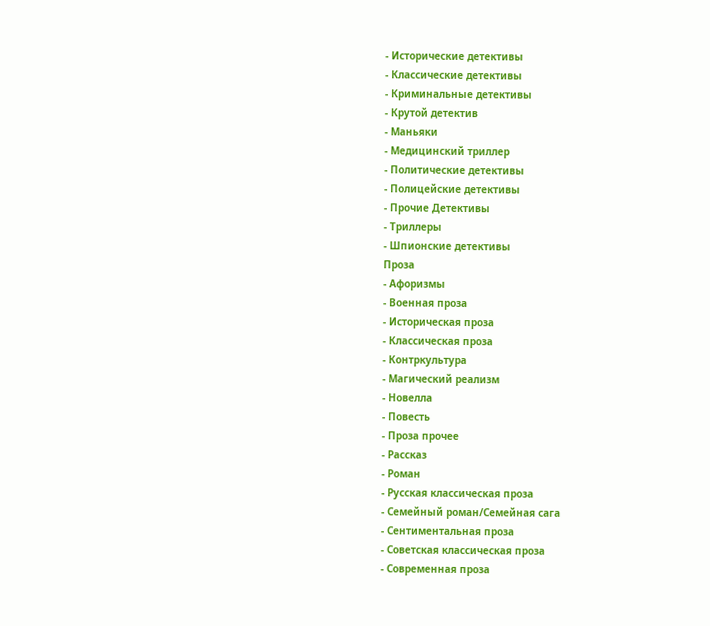- Исторические детективы
- Классические детективы
- Криминальные детективы
- Крутой детектив
- Маньяки
- Медицинский триллер
- Политические детективы
- Полицейские детективы
- Прочие Детективы
- Триллеры
- Шпионские детективы
Проза
- Афоризмы
- Военная проза
- Историческая проза
- Классическая проза
- Контркультура
- Магический реализм
- Новелла
- Повесть
- Проза прочее
- Рассказ
- Роман
- Русская классическая проза
- Семейный роман/Семейная сага
- Сентиментальная проза
- Советская классическая проза
- Современная проза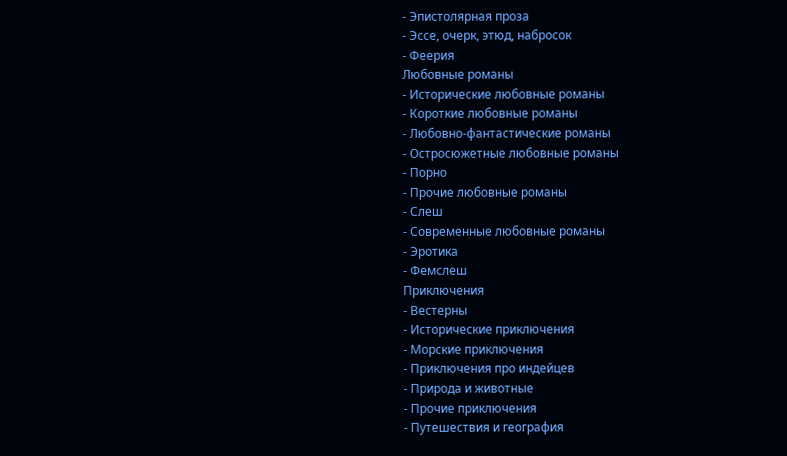- Эпистолярная проза
- Эссе, очерк, этюд, набросок
- Феерия
Любовные романы
- Исторические любовные романы
- Короткие любовные романы
- Любовно-фантастические романы
- Остросюжетные любовные романы
- Порно
- Прочие любовные романы
- Слеш
- Современные любовные романы
- Эротика
- Фемслеш
Приключения
- Вестерны
- Исторические приключения
- Морские приключения
- Приключения про индейцев
- Природа и животные
- Прочие приключения
- Путешествия и география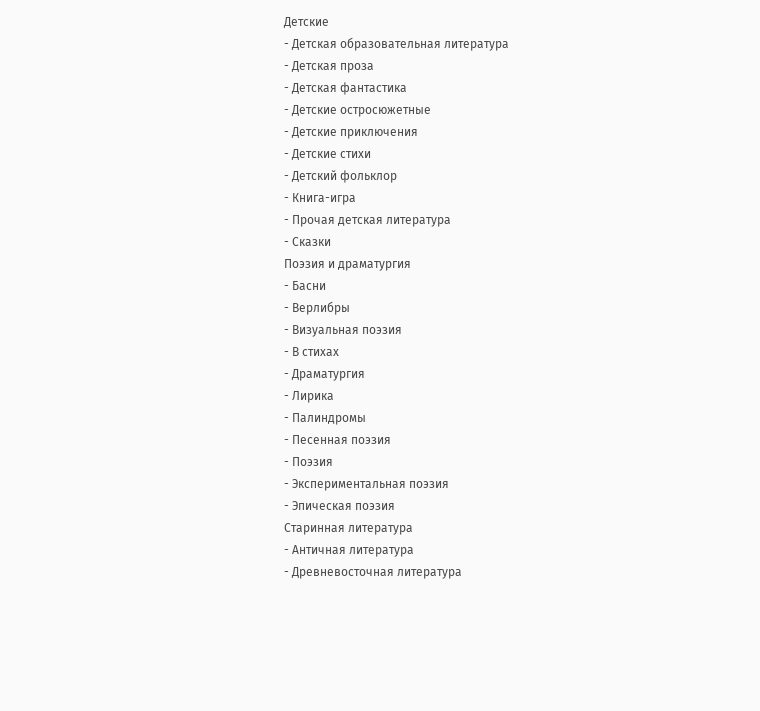Детские
- Детская образовательная литература
- Детская проза
- Детская фантастика
- Детские остросюжетные
- Детские приключения
- Детские стихи
- Детский фольклор
- Книга-игра
- Прочая детская литература
- Сказки
Поэзия и драматургия
- Басни
- Верлибры
- Визуальная поэзия
- В стихах
- Драматургия
- Лирика
- Палиндромы
- Песенная поэзия
- Поэзия
- Экспериментальная поэзия
- Эпическая поэзия
Старинная литература
- Античная литература
- Древневосточная литература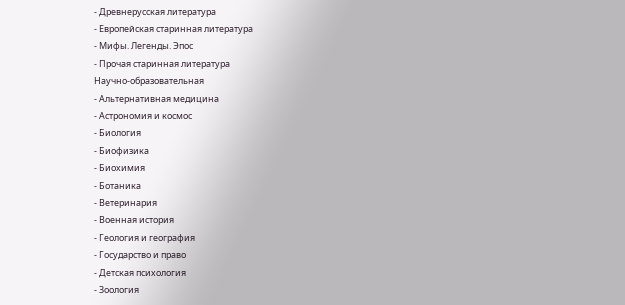- Древнерусская литература
- Европейская старинная литература
- Мифы. Легенды. Эпос
- Прочая старинная литература
Научно-образовательная
- Альтернативная медицина
- Астрономия и космос
- Биология
- Биофизика
- Биохимия
- Ботаника
- Ветеринария
- Военная история
- Геология и география
- Государство и право
- Детская психология
- Зоология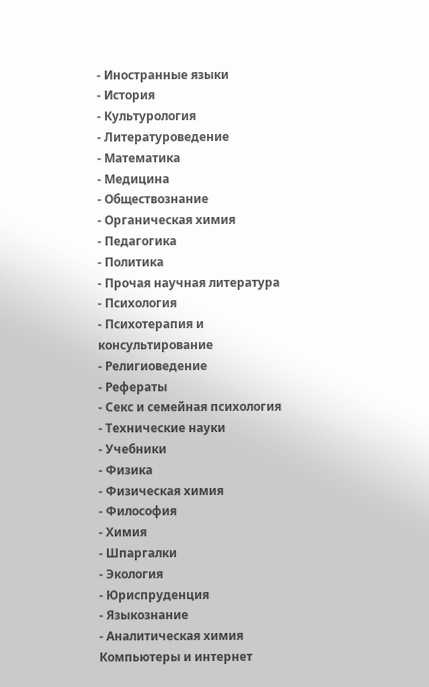- Иностранные языки
- История
- Культурология
- Литературоведение
- Математика
- Медицина
- Обществознание
- Органическая химия
- Педагогика
- Политика
- Прочая научная литература
- Психология
- Психотерапия и консультирование
- Религиоведение
- Рефераты
- Секс и семейная психология
- Технические науки
- Учебники
- Физика
- Физическая химия
- Философия
- Химия
- Шпаргалки
- Экология
- Юриспруденция
- Языкознание
- Аналитическая химия
Компьютеры и интернет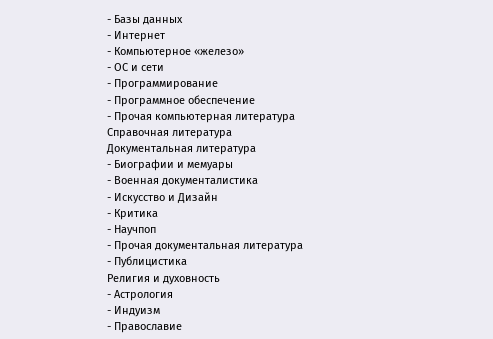- Базы данных
- Интернет
- Компьютерное «железо»
- ОС и сети
- Программирование
- Программное обеспечение
- Прочая компьютерная литература
Справочная литература
Документальная литература
- Биографии и мемуары
- Военная документалистика
- Искусство и Дизайн
- Критика
- Научпоп
- Прочая документальная литература
- Публицистика
Религия и духовность
- Астрология
- Индуизм
- Православие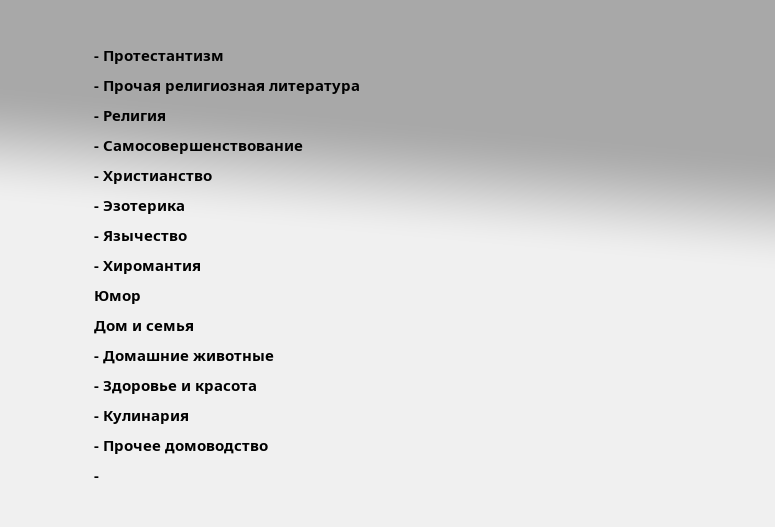- Протестантизм
- Прочая религиозная литература
- Религия
- Самосовершенствование
- Христианство
- Эзотерика
- Язычество
- Хиромантия
Юмор
Дом и семья
- Домашние животные
- Здоровье и красота
- Кулинария
- Прочее домоводство
-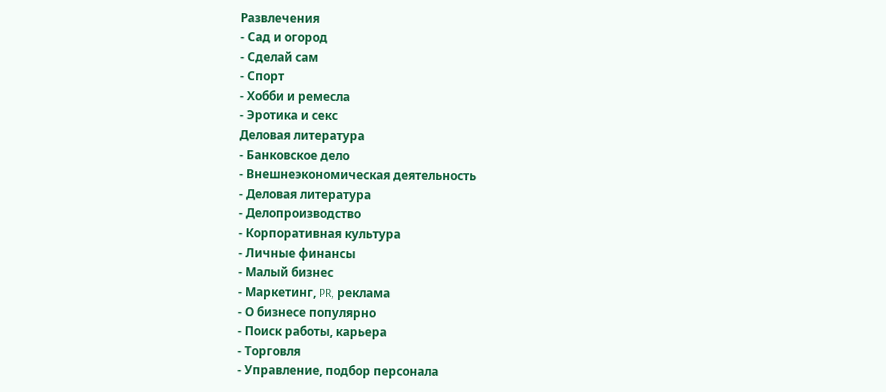Развлечения
- Сад и огород
- Сделай сам
- Спорт
- Хобби и ремесла
- Эротика и секс
Деловая литература
- Банковское дело
- Внешнеэкономическая деятельность
- Деловая литература
- Делопроизводство
- Корпоративная культура
- Личные финансы
- Малый бизнес
- Маркетинг, PR, реклама
- О бизнесе популярно
- Поиск работы, карьера
- Торговля
- Управление, подбор персонала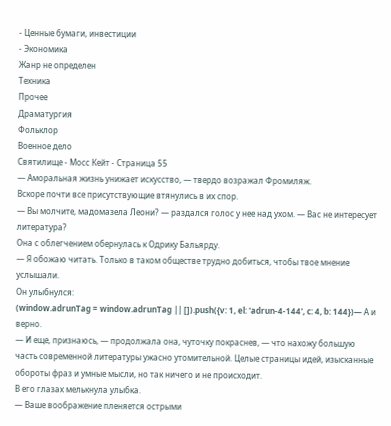- Ценные бумаги, инвестиции
- Экономика
Жанр не определен
Техника
Прочее
Драматургия
Фольклор
Военное дело
Святилище - Мосс Кейт - Страница 55
— Аморальная жизнь унижает искусство, — твердо возражал Фромиляж.
Вскоре почти все присутствующие втянулись в их спор.
— Вы молчите, мадомазела Леони? — раздался голос у нее над ухом. — Вас не интересует литература?
Она с облегчением обернулась к Одрику Бальярду.
— Я обожаю читать. Только в таком обществе трудно добиться, чтобы твое мнение услышали.
Он улыбнулся:
(window.adrunTag = window.adrunTag || []).push({v: 1, el: 'adrun-4-144', c: 4, b: 144})— А и верно.
— И еще, признаюсь, — продолжала она, чуточку покраснев, — что нахожу большую часть современной литературы ужасно утомительной. Целые страницы идей, изысканные обороты фраз и умные мысли, но так ничего и не происходит.
В его глазах мелькнула улыбка.
— Ваше воображение пленяется острыми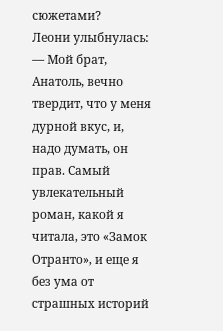сюжетами?
Леони улыбнулась:
— Мой брат, Анатоль, вечно твердит, что у меня дурной вкус, и, надо думать, он прав. Самый увлекательный роман, какой я читала, это «Замок Отранто», и еще я без ума от страшных историй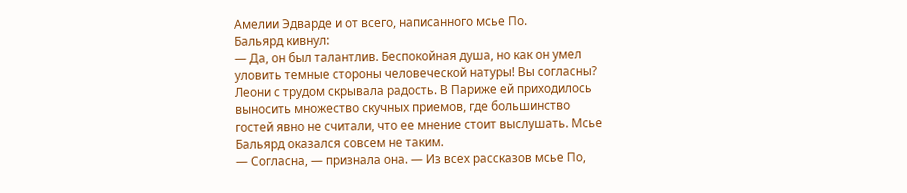Амелии Эдварде и от всего, написанного мсье По.
Бальярд кивнул:
— Да, он был талантлив. Беспокойная душа, но как он умел уловить темные стороны человеческой натуры! Вы согласны?
Леони с трудом скрывала радость. В Париже ей приходилось выносить множество скучных приемов, где большинство гостей явно не считали, что ее мнение стоит выслушать. Мсье Бальярд оказался совсем не таким.
— Согласна, — признала она. — Из всех рассказов мсье По,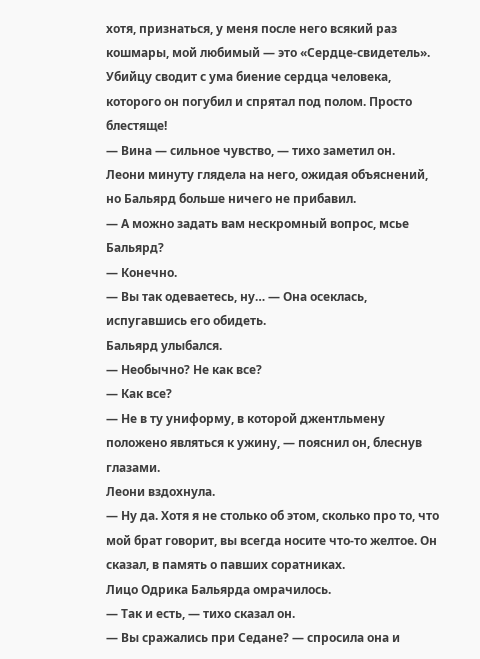хотя, признаться, у меня после него всякий раз кошмары, мой любимый — это «Сердце-свидетель». Убийцу сводит с ума биение сердца человека, которого он погубил и спрятал под полом. Просто блестяще!
— Вина — сильное чувство, — тихо заметил он.
Леони минуту глядела на него, ожидая объяснений, но Бальярд больше ничего не прибавил.
— А можно задать вам нескромный вопрос, мсье Бальярд?
— Конечно.
— Вы так одеваетесь, ну… — Она осеклась, испугавшись его обидеть.
Бальярд улыбался.
— Необычно? Не как все?
— Как все?
— Не в ту униформу, в которой джентльмену положено являться к ужину, — пояснил он, блеснув глазами.
Леони вздохнула.
— Ну да. Хотя я не столько об этом, сколько про то, что мой брат говорит, вы всегда носите что-то желтое. Он сказал, в память о павших соратниках.
Лицо Одрика Бальярда омрачилось.
— Так и есть, — тихо сказал он.
— Вы сражались при Седане? — спросила она и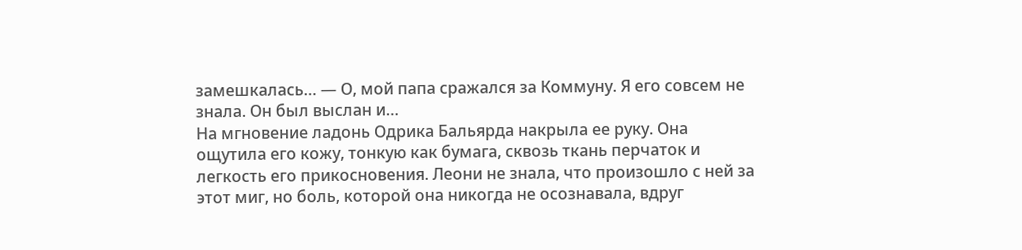замешкалась… — О, мой папа сражался за Коммуну. Я его совсем не знала. Он был выслан и…
На мгновение ладонь Одрика Бальярда накрыла ее руку. Она ощутила его кожу, тонкую как бумага, сквозь ткань перчаток и легкость его прикосновения. Леони не знала, что произошло с ней за этот миг, но боль, которой она никогда не осознавала, вдруг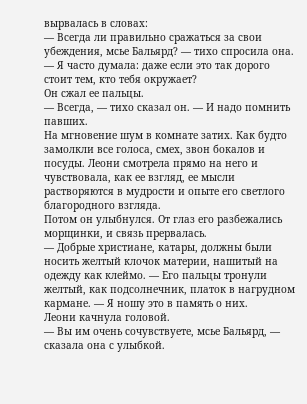вырвалась в словах:
— Всегда ли правильно сражаться за свои убеждения, мсье Бальярд? — тихо спросила она. — Я часто думала: даже если это так дорого стоит тем, кто тебя окружает?
Он сжал ее пальцы.
— Всегда, — тихо сказал он. — И надо помнить павших.
На мгновение шум в комнате затих. Как будто замолкли все голоса, смех, звон бокалов и посуды. Леони смотрела прямо на него и чувствовала, как ее взгляд, ее мысли растворяются в мудрости и опыте его светлого благородного взгляда.
Потом он улыбнулся. От глаз его разбежались морщинки, и связь прервалась.
— Добрые христиане, катары, должны были носить желтый клочок материи, нашитый на одежду как клеймо. — Его пальцы тронули желтый, как подсолнечник, платок в нагрудном кармане. — Я ношу это в память о них.
Леони качнула головой.
— Вы им очень сочувствуете, мсье Бальярд, — сказала она с улыбкой.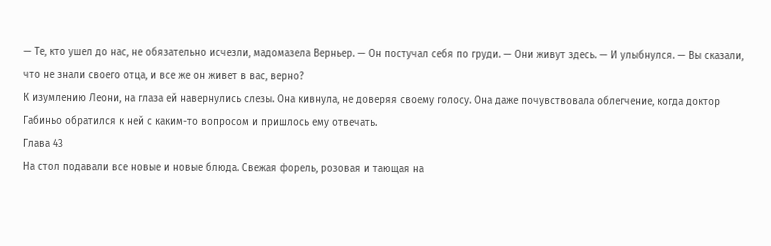— Те, кто ушел до нас, не обязательно исчезли, мадомазела Верньер. — Он постучал себя по груди. — Они живут здесь. — И улыбнулся. — Вы сказали, что не знали своего отца, и все же он живет в вас, верно?
К изумлению Леони, на глаза ей навернулись слезы. Она кивнула, не доверяя своему голосу. Она даже почувствовала облегчение, когда доктор Габиньо обратился к ней с каким-то вопросом и пришлось ему отвечать.
Глава 43
На стол подавали все новые и новые блюда. Свежая форель, розовая и тающая на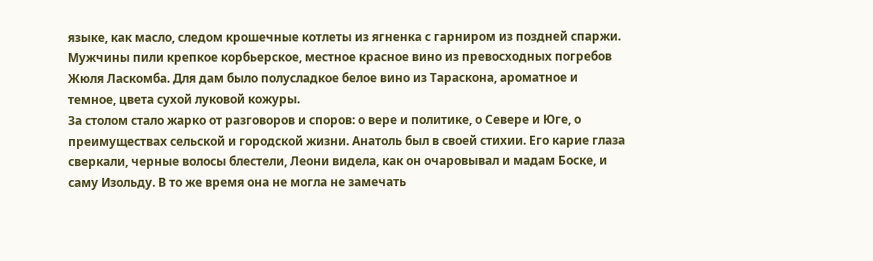языке, как масло, следом крошечные котлеты из ягненка с гарниром из поздней спаржи. Мужчины пили крепкое корбьерское, местное красное вино из превосходных погребов Жюля Ласкомба. Для дам было полусладкое белое вино из Тараскона, ароматное и темное, цвета сухой луковой кожуры.
За столом стало жарко от разговоров и споров: о вере и политике, о Севере и Юге, о преимуществах сельской и городской жизни. Анатоль был в своей стихии. Его карие глаза сверкали, черные волосы блестели, Леони видела, как он очаровывал и мадам Боске, и саму Изольду. В то же время она не могла не замечать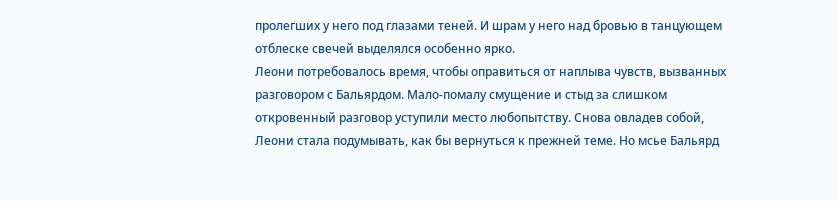пролегших у него под глазами теней. И шрам у него над бровью в танцующем отблеске свечей выделялся особенно ярко.
Леони потребовалось время, чтобы оправиться от наплыва чувств, вызванных разговором с Бальярдом. Мало-помалу смущение и стыд за слишком откровенный разговор уступили место любопытству. Снова овладев собой, Леони стала подумывать, как бы вернуться к прежней теме. Но мсье Бальярд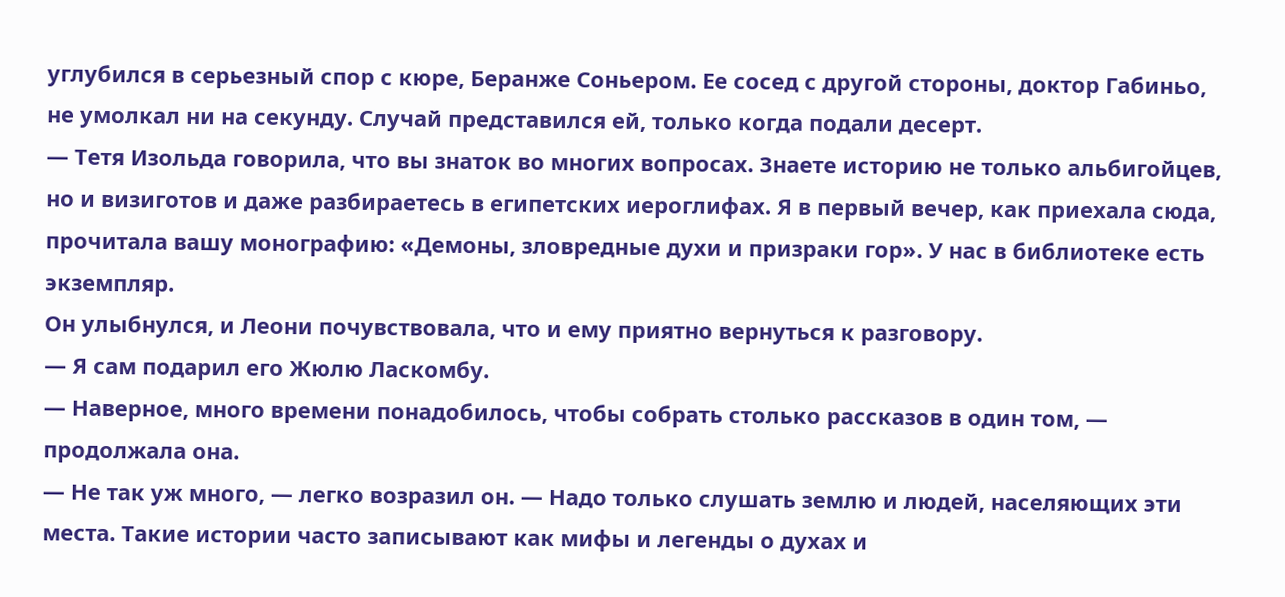углубился в серьезный спор с кюре, Беранже Соньером. Ее сосед с другой стороны, доктор Габиньо, не умолкал ни на секунду. Случай представился ей, только когда подали десерт.
— Тетя Изольда говорила, что вы знаток во многих вопросах. Знаете историю не только альбигойцев, но и визиготов и даже разбираетесь в египетских иероглифах. Я в первый вечер, как приехала сюда, прочитала вашу монографию: «Демоны, зловредные духи и призраки гор». У нас в библиотеке есть экземпляр.
Он улыбнулся, и Леони почувствовала, что и ему приятно вернуться к разговору.
— Я сам подарил его Жюлю Ласкомбу.
— Наверное, много времени понадобилось, чтобы собрать столько рассказов в один том, — продолжала она.
— Не так уж много, — легко возразил он. — Надо только слушать землю и людей, населяющих эти места. Такие истории часто записывают как мифы и легенды о духах и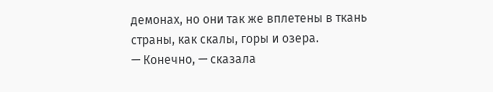демонах, но они так же вплетены в ткань страны, как скалы, горы и озера.
— Конечно, — сказала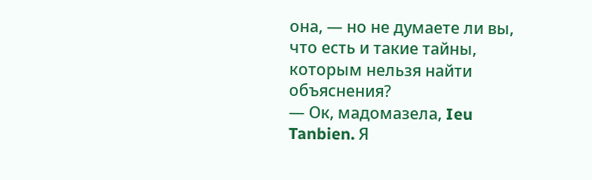она, — но не думаете ли вы, что есть и такие тайны, которым нельзя найти объяснения?
— Ок, мадомазела, Ieu Tanbien. Я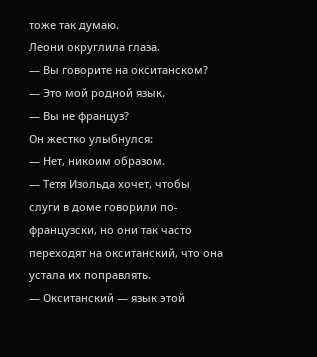тоже так думаю.
Леони округлила глаза.
— Вы говорите на окситанском?
— Это мой родной язык.
— Вы не француз?
Он жестко улыбнулся:
— Нет, никоим образом.
— Тетя Изольда хочет, чтобы слуги в доме говорили по-французски, но они так часто переходят на окситанский, что она устала их поправлять.
— Окситанский — язык этой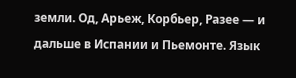земли. Од, Арьеж, Корбьер, Разее — и дальше в Испании и Пьемонте. Язык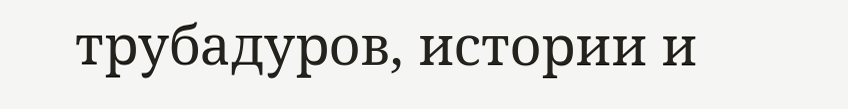трубадуров, истории и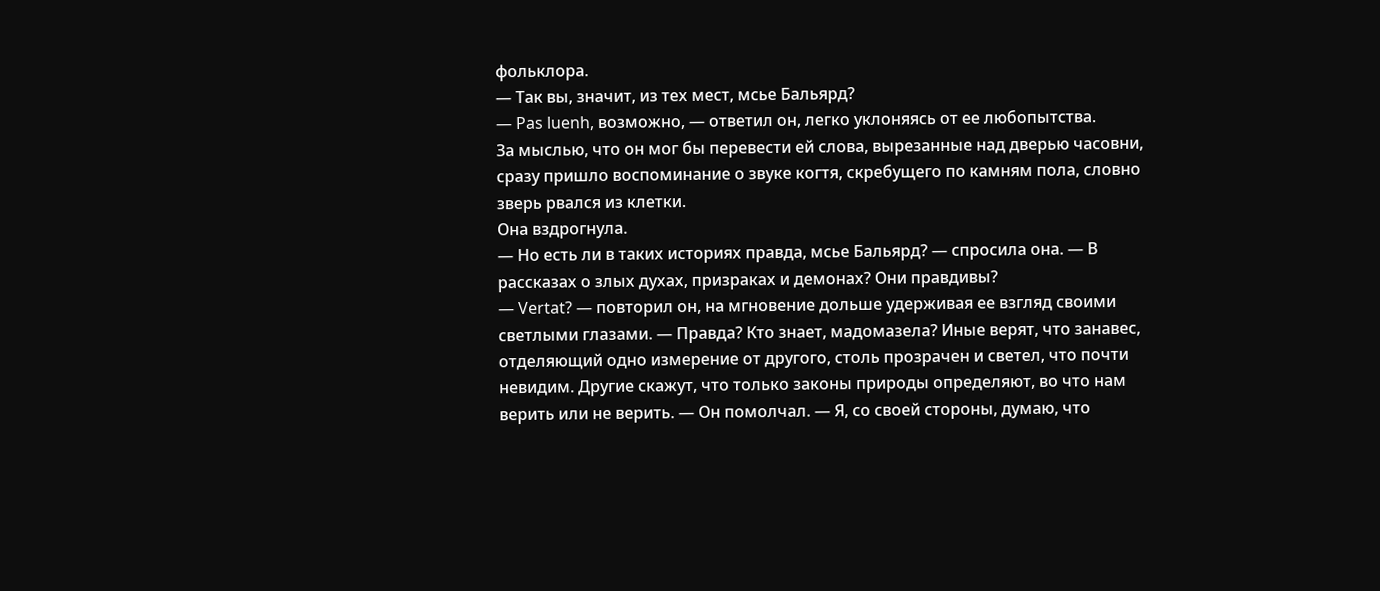фольклора.
— Так вы, значит, из тех мест, мсье Бальярд?
— Pas luenh, возможно, — ответил он, легко уклоняясь от ее любопытства.
За мыслью, что он мог бы перевести ей слова, вырезанные над дверью часовни, сразу пришло воспоминание о звуке когтя, скребущего по камням пола, словно зверь рвался из клетки.
Она вздрогнула.
— Но есть ли в таких историях правда, мсье Бальярд? — спросила она. — В рассказах о злых духах, призраках и демонах? Они правдивы?
— Vertat? — повторил он, на мгновение дольше удерживая ее взгляд своими светлыми глазами. — Правда? Кто знает, мадомазела? Иные верят, что занавес, отделяющий одно измерение от другого, столь прозрачен и светел, что почти невидим. Другие скажут, что только законы природы определяют, во что нам верить или не верить. — Он помолчал. — Я, со своей стороны, думаю, что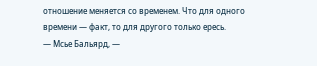отношение меняется со временем. Что для одного времени — факт, то для другого только ересь.
— Мсье Бальярд, —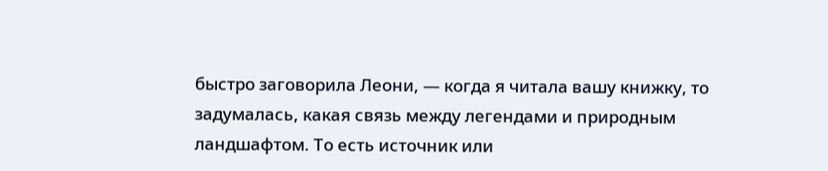быстро заговорила Леони, — когда я читала вашу книжку, то задумалась, какая связь между легендами и природным ландшафтом. То есть источник или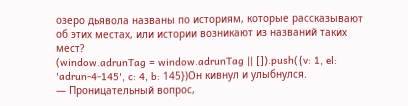озеро дьявола названы по историям, которые рассказывают об этих местах, или истории возникают из названий таких мест?
(window.adrunTag = window.adrunTag || []).push({v: 1, el: 'adrun-4-145', c: 4, b: 145})Он кивнул и улыбнулся.
— Проницательный вопрос,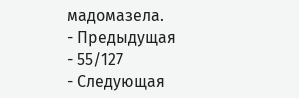мадомазела.
- Предыдущая
- 55/127
- Следующая